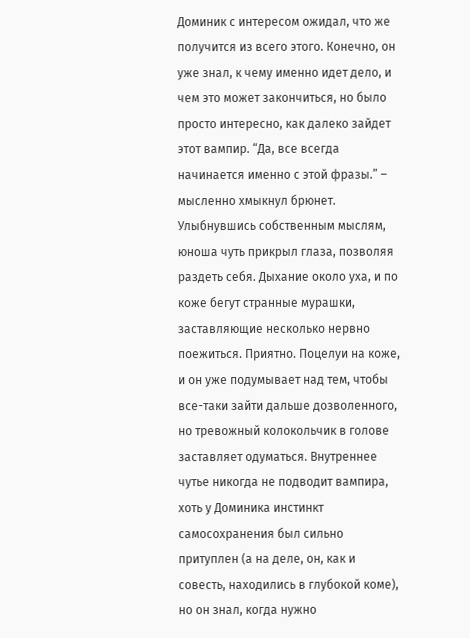Доминик с интересом ожидал, что же получится из всего этого. Конечно, он уже знал, к чему именно идет дело, и чем это может закончиться, но было просто интересно, как далеко зайдет этот вампир. “Да, все всегда начинается именно с этой фразы.” – мысленно хмыкнул брюнет. Улыбнувшись собственным мыслям, юноша чуть прикрыл глаза, позволяя раздеть себя. Дыхание около уха, и по коже бегут странные мурашки, заставляющие несколько нервно поежиться. Приятно. Поцелуи на коже, и он уже подумывает над тем, чтобы все-таки зайти дальше дозволенного, но тревожный колокольчик в голове заставляет одуматься. Внутреннее чутье никогда не подводит вампира, хоть у Доминика инстинкт самосохранения был сильно притуплен (а на деле, он, как и совесть, находились в глубокой коме), но он знал, когда нужно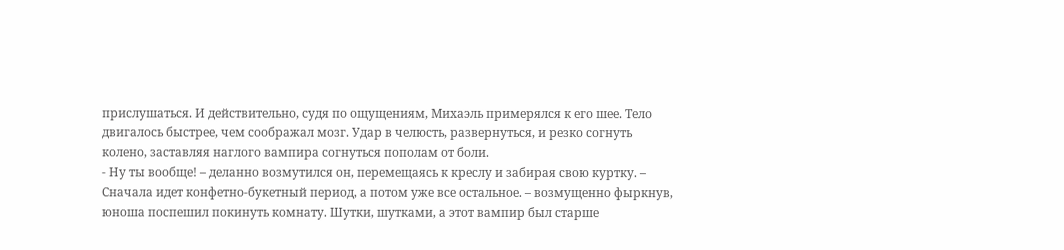прислушаться. И действительно, судя по ощущениям, Михаэль примерялся к его шее. Тело двигалось быстрее, чем соображал мозг. Удар в челюсть, развернуться, и резко согнуть колено, заставляя наглого вампира согнуться пополам от боли.
- Ну ты вообще! – деланно возмутился он, перемещаясь к креслу и забирая свою куртку. – Сначала идет конфетно-букетный период, а потом уже все остальное. – возмущенно фыркнув, юноша поспешил покинуть комнату. Шутки, шутками, а этот вампир был старше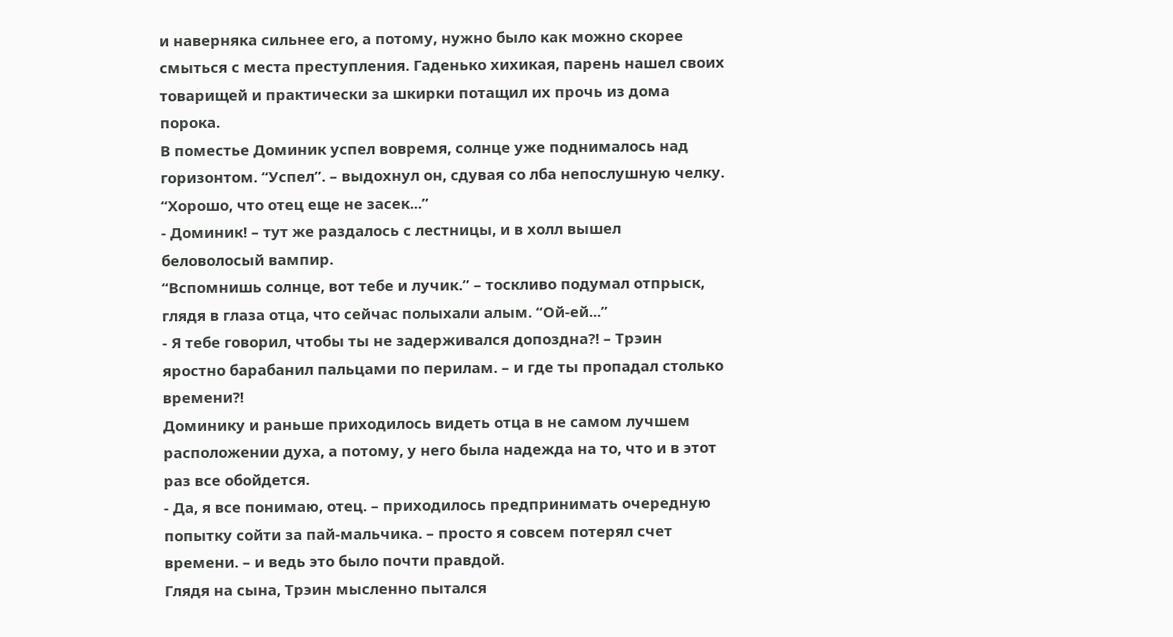и наверняка сильнее его, а потому, нужно было как можно скорее смыться с места преступления. Гаденько хихикая, парень нашел своих товарищей и практически за шкирки потащил их прочь из дома порока.
В поместье Доминик успел вовремя, солнце уже поднималось над горизонтом. “Успел”. – выдохнул он, сдувая со лба непослушную челку. “Хорошо, что отец еще не засек...”
- Доминик! – тут же раздалось с лестницы, и в холл вышел беловолосый вампир.
“Вспомнишь солнце, вот тебе и лучик.” – тоскливо подумал отпрыск, глядя в глаза отца, что сейчас полыхали алым. “Ой-ей...”
- Я тебе говорил, чтобы ты не задерживался допоздна?! – Трэин яростно барабанил пальцами по перилам. – и где ты пропадал столько времени?!
Доминику и раньше приходилось видеть отца в не самом лучшем расположении духа, а потому, у него была надежда на то, что и в этот раз все обойдется.
- Да, я все понимаю, отец. – приходилось предпринимать очередную попытку сойти за пай-мальчика. – просто я совсем потерял счет времени. – и ведь это было почти правдой.
Глядя на сына, Трэин мысленно пытался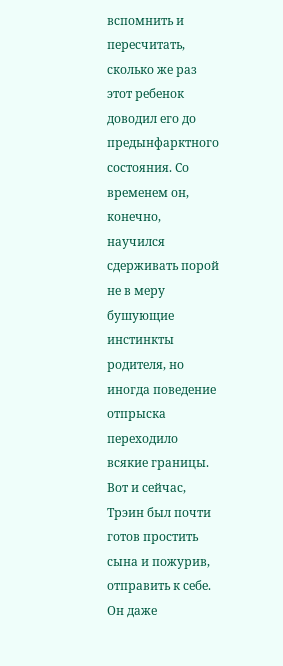вспомнить и пересчитать, сколько же раз этот ребенок доводил его до предынфарктного состояния. Со временем он, конечно, научился сдерживать порой не в меру бушующие инстинкты родителя, но иногда поведение отпрыска переходило всякие границы. Вот и сейчас, Трэин был почти готов простить сына и пожурив, отправить к себе. Он даже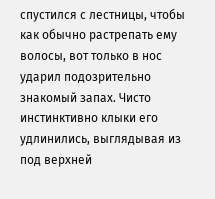спустился с лестницы, чтобы как обычно растрепать ему волосы, вот только в нос ударил подозрительно знакомый запах. Чисто инстинктивно клыки его удлинились, выглядывая из под верхней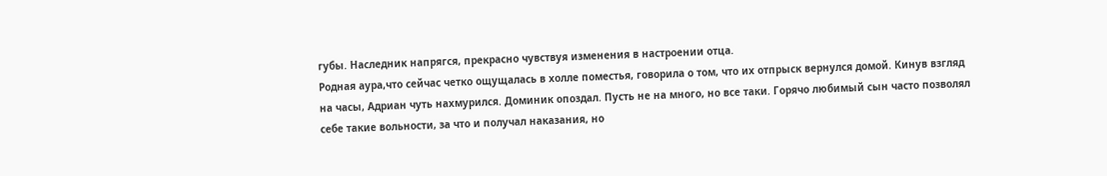губы. Наследник напрягся, прекрасно чувствуя изменения в настроении отца.
Родная аура,что сейчас четко ощущалась в холле поместья, говорила о том, что их отпрыск вернулся домой. Кинув взгляд на часы, Адриан чуть нахмурился. Доминик опоздал. Пусть не на много, но все таки. Горячо любимый сын часто позволял себе такие вольности, за что и получал наказания, но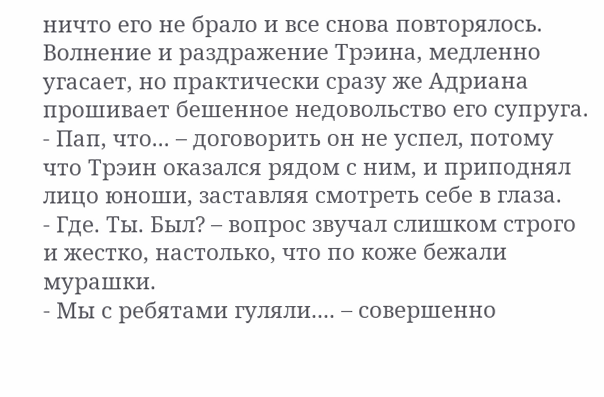ничто его не брало и все снова повторялось.
Волнение и раздражение Трэина, медленно угасает, но практически сразу же Адриана прошивает бешенное недовольство его супруга.
- Пап, что... – договорить он не успел, потому что Трэин оказался рядом с ним, и приподнял лицо юноши, заставляя смотреть себе в глаза.
- Где. Ты. Был? – вопрос звучал слишком строго и жестко, настолько, что по коже бежали мурашки.
- Мы с ребятами гуляли.... – совершенно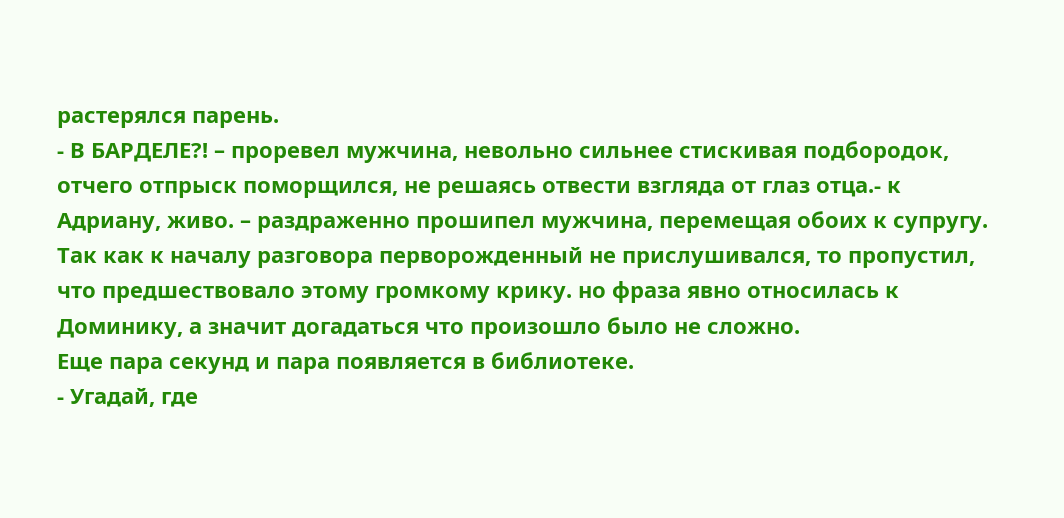растерялся парень.
- В БАРДЕЛЕ?! – проревел мужчина, невольно сильнее стискивая подбородок, отчего отпрыск поморщился, не решаясь отвести взгляда от глаз отца.- к Адриану, живо. – раздраженно прошипел мужчина, перемещая обоих к супругу.
Так как к началу разговора перворожденный не прислушивался, то пропустил, что предшествовало этому громкому крику. но фраза явно относилась к Доминику, а значит догадаться что произошло было не сложно.
Еще пара секунд и пара появляется в библиотеке.
- Угадай, где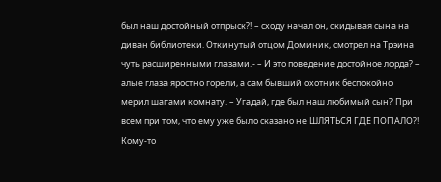был наш достойный отпрыск?! – сходу начал он, скидывая сына на диван библиотеки. Откинутый отцом Доминик, смотрел на Трэина чуть расширенными глазами.- – И это поведение достойное лорда? – алые глаза яростно горели, а сам бывший охотник беспокойно мерил шагами комнату. – Угадай, где был наш любимый сын? При всем при том, что ему уже было сказано не ШЛЯТЬСЯ ГДЕ ПОПАЛО?! Кому-то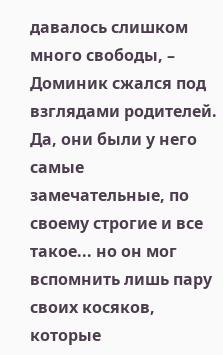давалось слишком много свободы, – Доминик сжался под взглядами родителей. Да, они были у него самые замечательные, по своему строгие и все такое... но он мог вспомнить лишь пару своих косяков, которые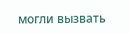могли вызвать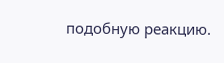подобную реакцию.